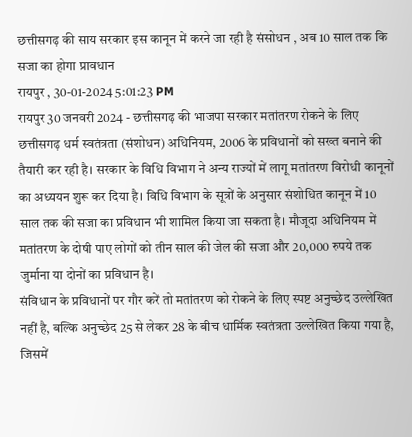छत्तीसगढ़ की साय सरकार इस कानून में करने जा रही है संसोधन , अब 10 साल तक कि सजा का होगा प्रावधान
रायपुर , 30-01-2024 5:01:23 PM
रायपुर 30 जनवरी 2024 - छत्तीसगढ़ की भाजपा सरकार मतांतरण रोकने के लिए छत्तीसगढ़ धर्म स्वतंत्रता (संशोधन) अधिनियम, 2006 के प्रविधानों को सख्त बनाने की तैयारी कर रही है। सरकार के विधि विभाग ने अन्य राज्यों में लागू मतांतरण विरोधी कानूनों का अध्ययन शुरू कर दिया है। विधि विभाग के सूत्रों के अनुसार संशोधित कानून में 10 साल तक की सजा का प्रविधान भी शामिल किया जा सकता है। मौजूदा अधिनियम में मतांतरण के दोषी पाए लोगों को तीन साल की जेल की सजा और 20,000 रुपये तक जुर्माना या दोनों का प्रविधान है।
संविधान के प्रविधानों पर गौर करें तो मतांतरण को रोकने के लिए स्पष्ट अनुच्छेद उल्लेखित नहीं है, बल्कि अनुच्छेद 25 से लेकर 28 के बीच धार्मिक स्वतंत्रता उल्लेखित किया गया है, जिसमें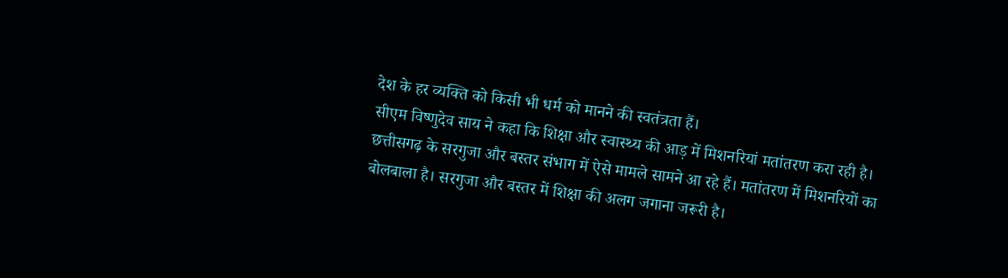देश के हर व्यक्ति को किसी भी धर्म को मानने की स्वतंत्रता हैं।
सीएम विष्णुदेव साय ने कहा कि शिक्षा और स्वास्थ्य की आड़ में मिशनरियां मतांतरण करा रही है। छत्तीसगढ़ के सरगुजा और बस्तर संभाग में ऐसे मामले सामने आ रहे हैं। मतांतरण में मिशनरियों का बोलबाला है। सरगुजा और बस्तर में शिक्षा की अलग जगाना जरूरी है।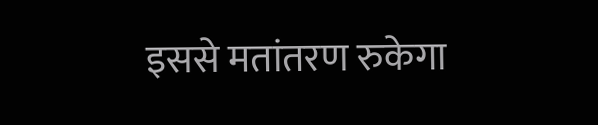इससे मतांतरण रुकेगा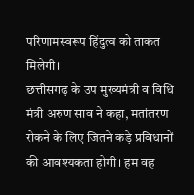परिणामस्वरूप हिंदुत्व को ताकत मिलेगी।
छत्तीसगढ़ के उप मुख्यमंत्री व विधि मंत्री अरुण साव ने कहा, मतांतरण रोकने के लिए जितने कड़े प्रविधानों की आवश्यकता होगी। हम वह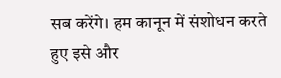सब करेंगे। हम कानून में संशोधन करते हुए इसे और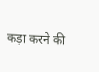कड़ा करने की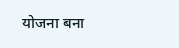योजना बना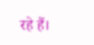रहे हैं।